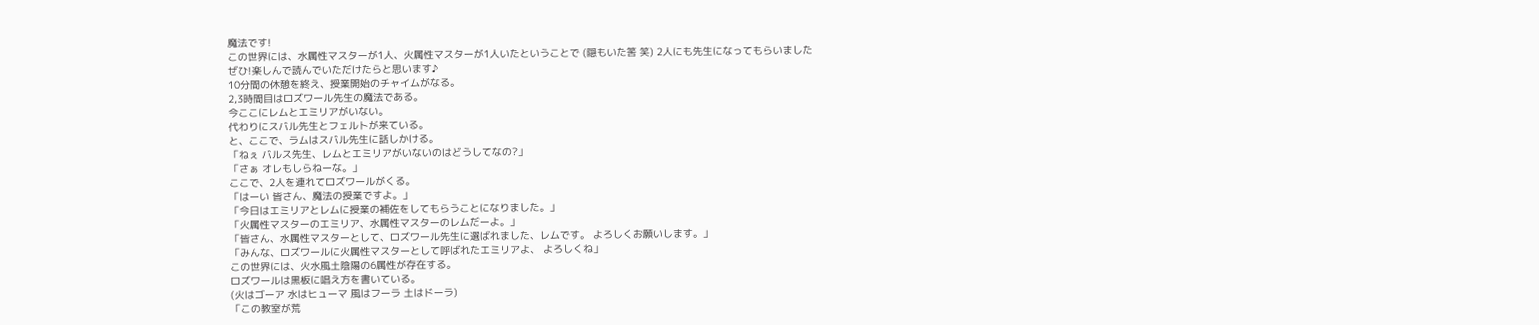魔法です!
この世界には、水属性マスターが1人、火属性マスターが1人いたということで (隠もいた筈 笑) 2人にも先生になってもらいました
ぜひ!楽しんで読んでいただけたらと思います♪
10分間の休憩を終え、授業開始のチャイムがなる。
2,3時間目はロズワール先生の魔法である。
今ここにレムとエミリアがいない。
代わりにスバル先生とフェルトが来ている。
と、ここで、ラムはスバル先生に話しかける。
「ねぇ バルス先生、レムとエミリアがいないのはどうしてなの?」
「さぁ オレもしらねーな。」
ここで、2人を連れてロズワールがくる。
「はーい 皆さん、魔法の授業ですよ。」
「今日はエミリアとレムに授業の補佐をしてもらうことになりました。」
「火属性マスターのエミリア、水属性マスターのレムだーよ。」
「皆さん、水属性マスターとして、ロズワール先生に選ばれました、レムです。 よろしくお願いします。」
「みんな、ロズワールに火属性マスターとして呼ばれたエミリアよ、 よろしくね」
この世界には、火水風土陰陽の6属性が存在する。
ロズワールは黒板に唱え方を書いている。
(火はゴーア 水はヒューマ 風はフーラ 土はドーラ)
「この教室が荒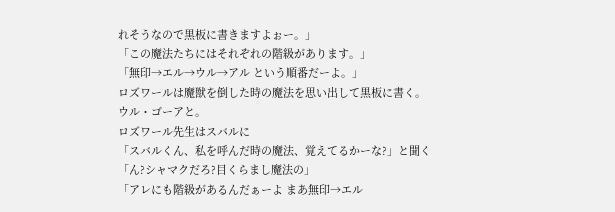れそうなので黒板に書きますよぉー。」
「この魔法たちにはそれぞれの階級があります。」
「無印→エル→ウル→アル という順番だーよ。」
ロズワールは魔獣を倒した時の魔法を思い出して黒板に書く。
ウル・ゴーアと。
ロズワール先生はスバルに
「スバルくん、私を呼んだ時の魔法、覚えてるかーな?」と聞く
「ん?シャマクだろ?目くらまし魔法の」
「アレにも階級があるんだぁーよ まあ無印→エル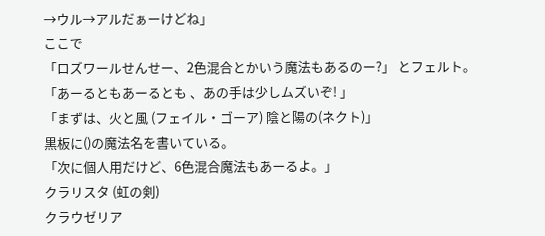→ウル→アルだぁーけどね」
ここで
「ロズワールせんせー、2色混合とかいう魔法もあるのー?」 とフェルト。
「あーるともあーるとも 、あの手は少しムズいぞ! 」
「まずは、火と風 (フェイル・ゴーア) 陰と陽の(ネクト)」
黒板に()の魔法名を書いている。
「次に個人用だけど、6色混合魔法もあーるよ。」
クラリスタ (虹の剣)
クラウゼリア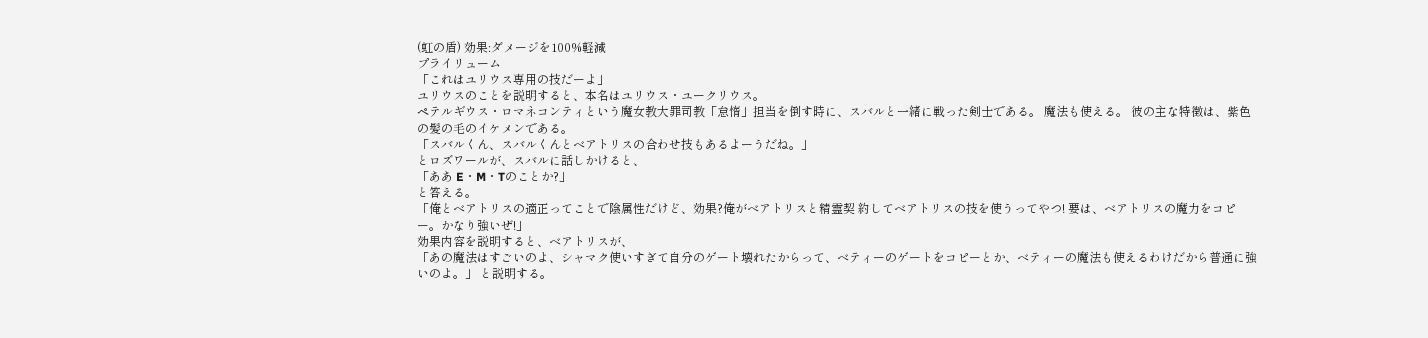(虹の盾) 効果:ダメージを100%軽減
プライリューム
「これはユリウス専用の技だーよ」
ユリウスのことを説明すると、本名はユリウス・ユークリウス。
ペテルギウス・ロマネコンティという魔女教大罪司教「怠惰」担当を倒す時に、スバルと一緒に戦った剣士である。 魔法も使える。 彼の主な特徴は、紫色の髪の毛のイケメンである。
「スバルくん、スバルくんとベアトリスの合わせ技もあるよーうだね。」
とロズワールが、スバルに話しかけると、
「ああ E・M・Tのことか?」
と答える。
「俺とベアトリスの適正ってことで陰属性だけど、効果?俺がベアトリスと精霊契 約してベアトリスの技を使うってやつ! 要は、ベアトリスの魔力をコピー。かなり強いぜ!」
効果内容を説明すると、ベアトリスが、
「あの魔法はすごいのよ、シャマク使いすぎて自分のゲート壊れたからって、ベティーのゲートをコピーとか、ベティーの魔法も使えるわけだから普通に強いのよ。」 と説明する。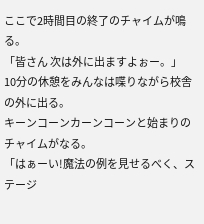ここで2時間目の終了のチャイムが鳴る。
「皆さん 次は外に出ますよぉー。」
10分の休憩をみんなは喋りながら校舎の外に出る。
キーンコーンカーンコーンと始まりのチャイムがなる。
「はぁーい!魔法の例を見せるべく、ステージ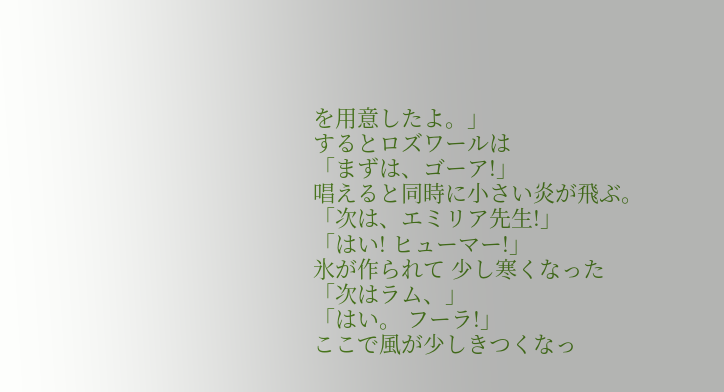を用意したよ。」
するとロズワールは
「まずは、ゴーア!」
唱えると同時に小さい炎が飛ぶ。
「次は、エミリア先生!」
「はい! ヒューマー!」
氷が作られて 少し寒くなった
「次はラム、」
「はい。 フーラ!」
ここで風が少しきつくなっ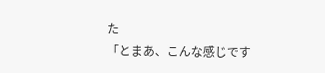た
「とまあ、こんな感じです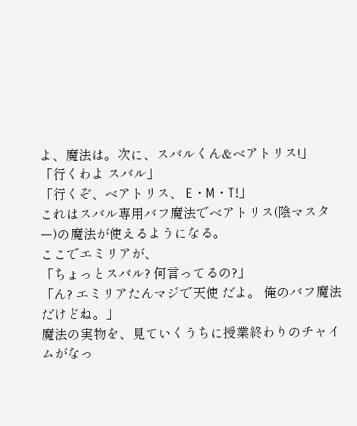よ、魔法は。次に、スバルくん&ベアトリス!」
「行くわよ スバル」
「行くぞ、ベアトリス、 E・M・T!」
これはスバル専用バフ魔法でベアトリス(陰マスター)の魔法が使えるようになる。
ここでエミリアが、
「ちょっとスバル? 何言ってるの?」
「ん? エミリアたんマジで天使 だよ。 俺のバフ魔法だけどね。」
魔法の実物を、見ていくうちに授業終わりのチャイムがなっ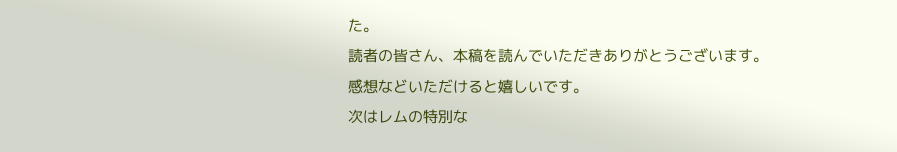た。
読者の皆さん、本稿を読んでいただきありがとうございます。
感想などいただけると嬉しいです。
次はレムの特別な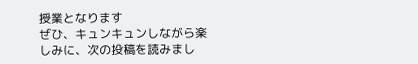授業となります
ぜひ、キュンキュンしながら楽しみに、次の投稿を読みまし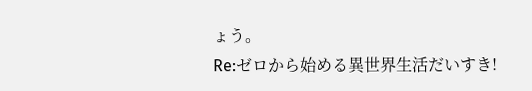ょう。
Re:ゼロから始める異世界生活だいすき!